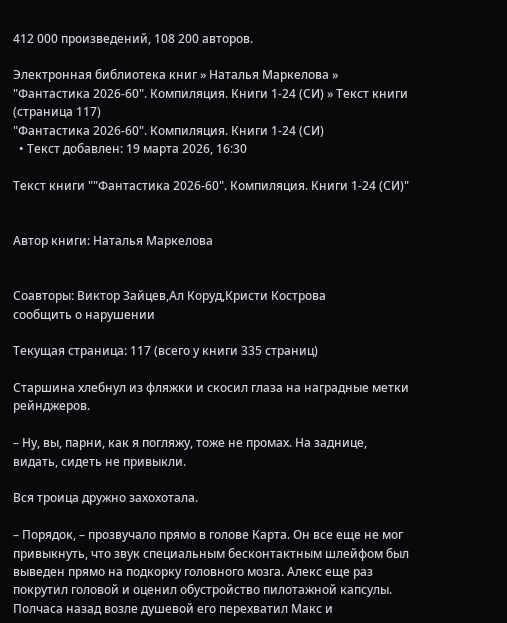412 000 произведений, 108 200 авторов.

Электронная библиотека книг » Наталья Маркелова » "Фантастика 2026-60". Компиляция. Книги 1-24 (СИ) » Текст книги (страница 117)
"Фантастика 2026-60". Компиляция. Книги 1-24 (СИ)
  • Текст добавлен: 19 марта 2026, 16:30

Текст книги ""Фантастика 2026-60". Компиляция. Книги 1-24 (СИ)"


Автор книги: Наталья Маркелова


Соавторы: Виктор Зайцев,Ал Коруд,Кристи Кострова
сообщить о нарушении

Текущая страница: 117 (всего у книги 335 страниц)

Старшина хлебнул из фляжки и скосил глаза на наградные метки рейнджеров.

– Ну, вы, парни, как я погляжу, тоже не промах. На заднице, видать, сидеть не привыкли.

Вся троица дружно захохотала.

– Порядок, – прозвучало прямо в голове Карта. Он все еще не мог привыкнуть, что звук специальным бесконтактным шлейфом был выведен прямо на подкорку головного мозга. Алекс еще раз покрутил головой и оценил обустройство пилотажной капсулы. Полчаса назад возле душевой его перехватил Макс и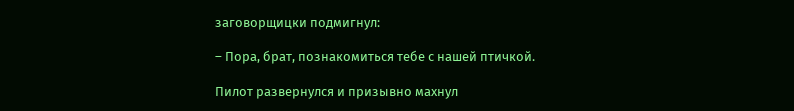заговорщицки подмигнул:

– Пора, брат, познакомиться тебе с нашей птичкой.

Пилот развернулся и призывно махнул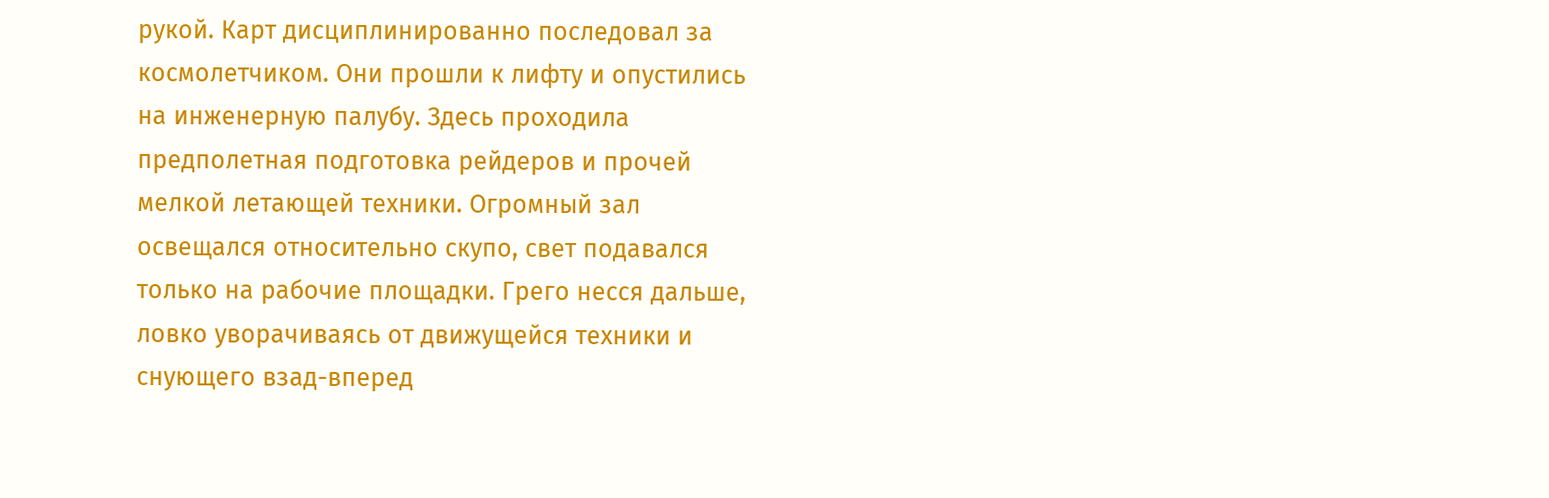рукой. Карт дисциплинированно последовал за космолетчиком. Они прошли к лифту и опустились на инженерную палубу. Здесь проходила предполетная подготовка рейдеров и прочей мелкой летающей техники. Огромный зал освещался относительно скупо, свет подавался только на рабочие площадки. Грего несся дальше, ловко уворачиваясь от движущейся техники и снующего взад-вперед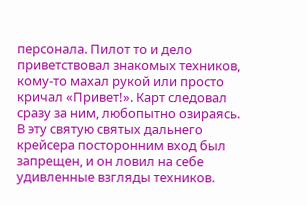персонала. Пилот то и дело приветствовал знакомых техников, кому-то махал рукой или просто кричал «Привет!». Карт следовал сразу за ним, любопытно озираясь. В эту святую святых дальнего крейсера посторонним вход был запрещен, и он ловил на себе удивленные взгляды техников.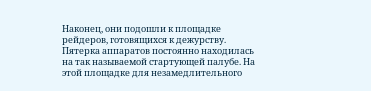Наконец, они подошли к площадке рейдеров, готовящихся к дежурству. Пятерка аппаратов постоянно находилась на так называемой стартующей палубе. На этой площадке для незамедлительного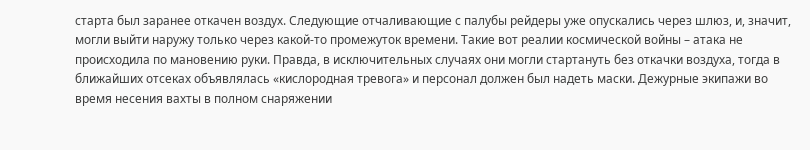старта был заранее откачен воздух. Следующие отчаливающие с палубы рейдеры уже опускались через шлюз, и, значит, могли выйти наружу только через какой-то промежуток времени. Такие вот реалии космической войны – атака не происходила по мановению руки. Правда, в исключительных случаях они могли стартануть без откачки воздуха, тогда в ближайших отсеках объявлялась «кислородная тревога» и персонал должен был надеть маски. Дежурные экипажи во время несения вахты в полном снаряжении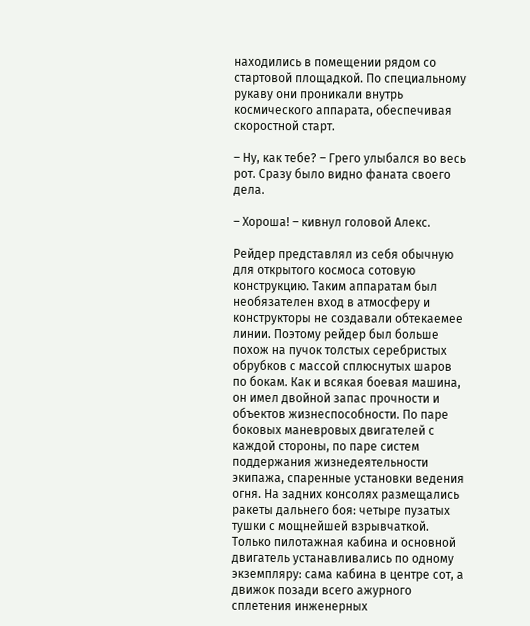находились в помещении рядом со стартовой площадкой. По специальному рукаву они проникали внутрь космического аппарата, обеспечивая скоростной старт.

– Ну, как тебе? – Грего улыбался во весь рот. Сразу было видно фаната своего дела.

– Хороша! – кивнул головой Алекс.

Рейдер представлял из себя обычную для открытого космоса сотовую конструкцию. Таким аппаратам был необязателен вход в атмосферу и конструкторы не создавали обтекаемее линии. Поэтому рейдер был больше похож на пучок толстых серебристых обрубков с массой сплюснутых шаров по бокам. Как и всякая боевая машина, он имел двойной запас прочности и объектов жизнеспособности. По паре боковых маневровых двигателей с каждой стороны, по паре систем поддержания жизнедеятельности экипажа, спаренные установки ведения огня. На задних консолях размещались ракеты дальнего боя: четыре пузатых тушки с мощнейшей взрывчаткой. Только пилотажная кабина и основной двигатель устанавливались по одному экземпляру: сама кабина в центре сот, а движок позади всего ажурного сплетения инженерных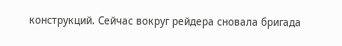конструкций. Сейчас вокруг рейдера сновала бригада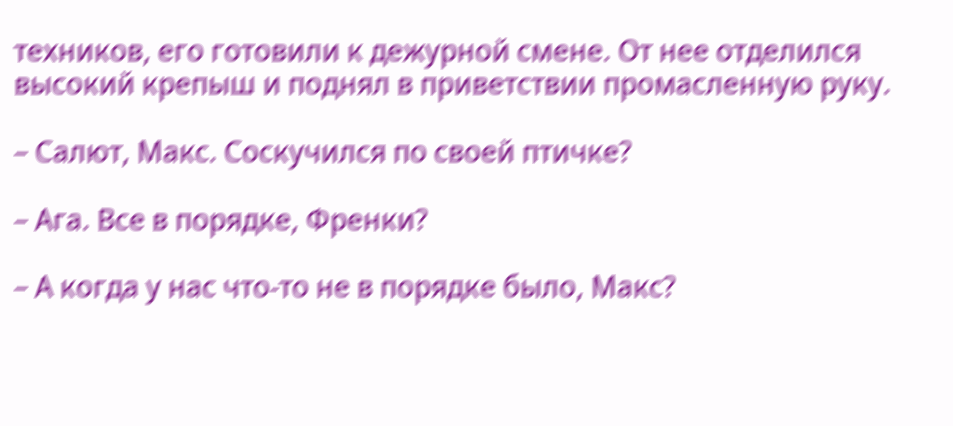техников, его готовили к дежурной смене. От нее отделился высокий крепыш и поднял в приветствии промасленную руку.

– Салют, Макс. Соскучился по своей птичке?

– Ага. Все в порядке, Френки?

– А когда у нас что-то не в порядке было, Макс?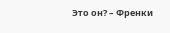Это он? – Френки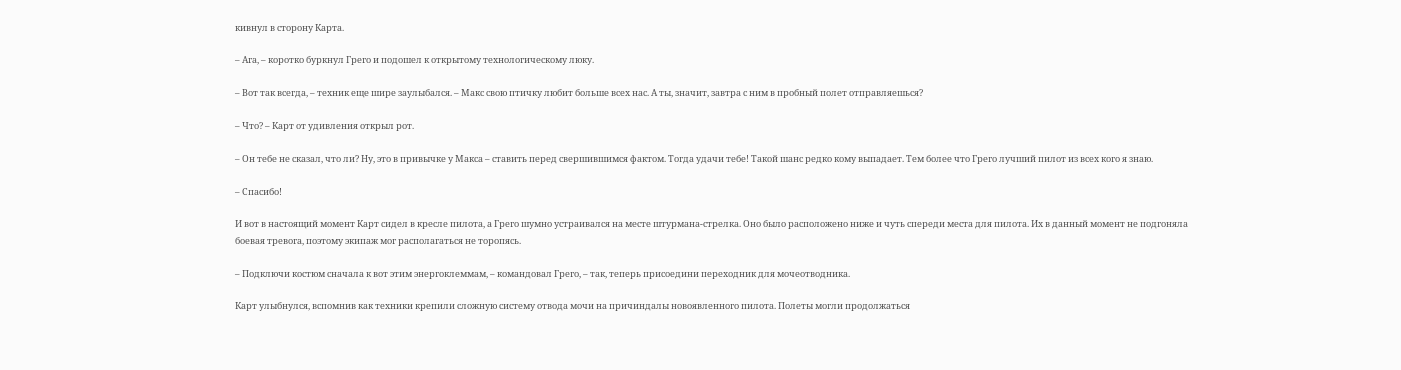кивнул в сторону Карта.

– Ага, – коротко буркнул Грего и подошел к открытому технологическому люку.

– Вот так всегда, – техник еще шире заулыбался. – Макс свою птичку любит больше всех нас. А ты, значит, завтра с ним в пробный полет отправляешься?

– Что? – Карт от удивления открыл рот.

– Он тебе не сказал, что ли? Ну, это в привычке у Макса – ставить перед свершившимся фактом. Тогда удачи тебе! Такой шанс редко кому выпадает. Тем более что Грего лучший пилот из всех кого я знаю.

– Спасибо!

И вот в настоящий момент Карт сидел в кресле пилота, а Грего шумно устраивался на месте штурмана-стрелка. Оно было расположено ниже и чуть спереди места для пилота. Их в данный момент не подгоняла боевая тревога, поэтому экипаж мог располагаться не торопясь.

– Подключи костюм сначала к вот этим энергоклеммам, – командовал Грего, – так, теперь присоедини переходник для мочеотводника.

Карт улыбнулся, вспомнив как техники крепили сложную систему отвода мочи на причиндалы новоявленного пилота. Полеты могли продолжаться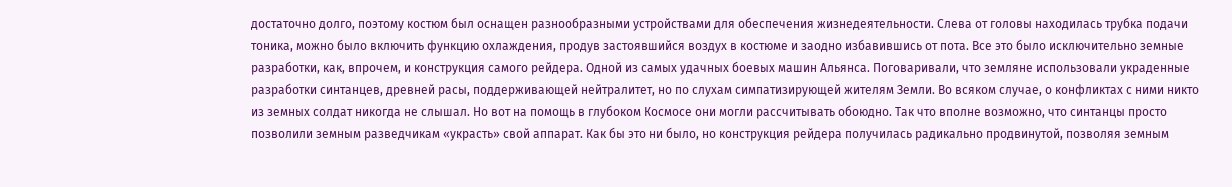достаточно долго, поэтому костюм был оснащен разнообразными устройствами для обеспечения жизнедеятельности. Слева от головы находилась трубка подачи тоника, можно было включить функцию охлаждения, продув застоявшийся воздух в костюме и заодно избавившись от пота. Все это было исключительно земные разработки, как, впрочем, и конструкция самого рейдера. Одной из самых удачных боевых машин Альянса. Поговаривали, что земляне использовали украденные разработки синтанцев, древней расы, поддерживающей нейтралитет, но по слухам симпатизирующей жителям Земли. Во всяком случае, о конфликтах с ними никто из земных солдат никогда не слышал. Но вот на помощь в глубоком Космосе они могли рассчитывать обоюдно. Так что вполне возможно, что синтанцы просто позволили земным разведчикам «украсть» свой аппарат. Как бы это ни было, но конструкция рейдера получилась радикально продвинутой, позволяя земным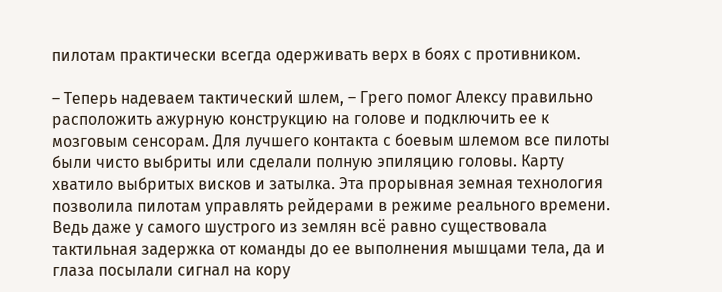пилотам практически всегда одерживать верх в боях с противником.

– Теперь надеваем тактический шлем, – Грего помог Алексу правильно расположить ажурную конструкцию на голове и подключить ее к мозговым сенсорам. Для лучшего контакта с боевым шлемом все пилоты были чисто выбриты или сделали полную эпиляцию головы. Карту хватило выбритых висков и затылка. Эта прорывная земная технология позволила пилотам управлять рейдерами в режиме реального времени. Ведь даже у самого шустрого из землян всё равно существовала тактильная задержка от команды до ее выполнения мышцами тела, да и глаза посылали сигнал на кору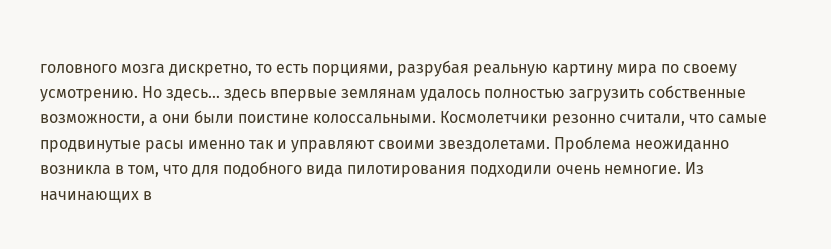головного мозга дискретно, то есть порциями, разрубая реальную картину мира по своему усмотрению. Но здесь… здесь впервые землянам удалось полностью загрузить собственные возможности, а они были поистине колоссальными. Космолетчики резонно считали, что самые продвинутые расы именно так и управляют своими звездолетами. Проблема неожиданно возникла в том, что для подобного вида пилотирования подходили очень немногие. Из начинающих в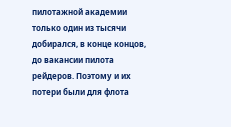пилотажной академии только один из тысячи добирался, в конце концов, до вакансии пилота рейдеров. Поэтому и их потери были для флота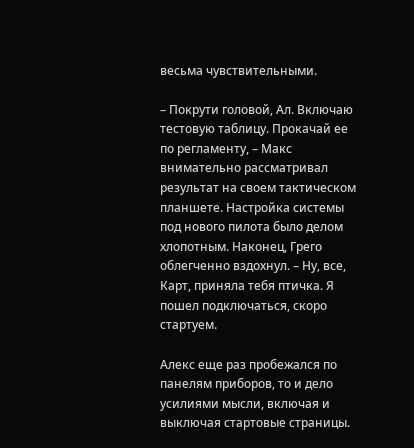весьма чувствительными.

– Покрути головой, Ал. Включаю тестовую таблицу. Прокачай ее по регламенту, – Макс внимательно рассматривал результат на своем тактическом планшете. Настройка системы под нового пилота было делом хлопотным. Наконец, Грего облегченно вздохнул. – Ну, все, Карт, приняла тебя птичка. Я пошел подключаться, скоро стартуем.

Алекс еще раз пробежался по панелям приборов, то и дело усилиями мысли, включая и выключая стартовые страницы.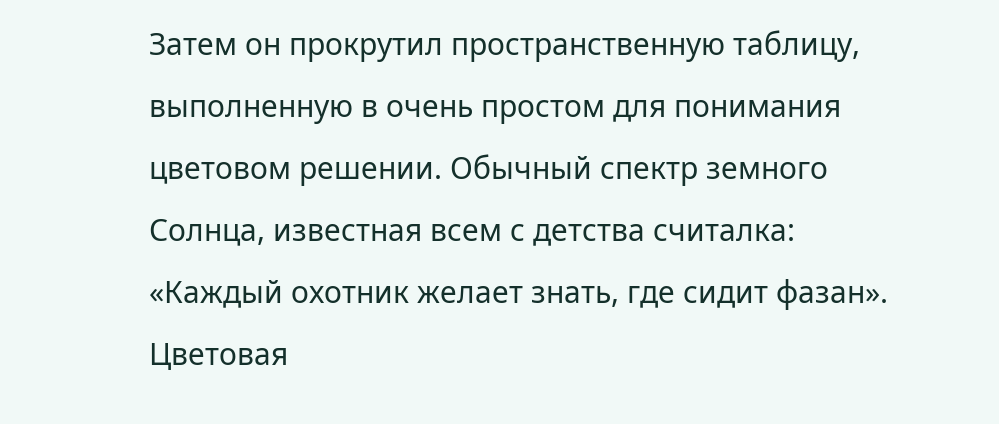Затем он прокрутил пространственную таблицу, выполненную в очень простом для понимания цветовом решении. Обычный спектр земного Солнца, известная всем с детства считалка: «Каждый охотник желает знать, где сидит фазан». Цветовая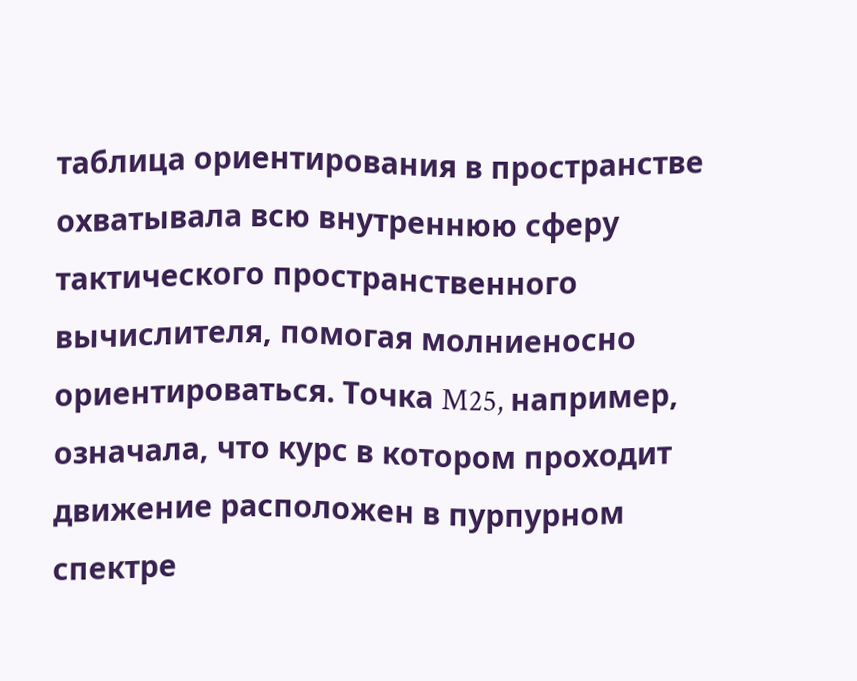таблица ориентирования в пространстве охватывала всю внутреннюю сферу тактического пространственного вычислителя, помогая молниеносно ориентироваться. Точка M25, например, означала, что курс в котором проходит движение расположен в пурпурном спектре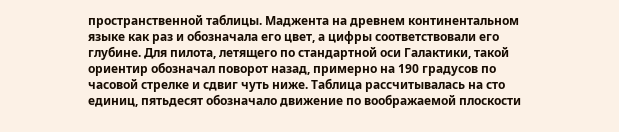пространственной таблицы. Маджента на древнем континентальном языке как раз и обозначала его цвет, а цифры соответствовали его глубине. Для пилота, летящего по стандартной оси Галактики, такой ориентир обозначал поворот назад, примерно на 190 градусов по часовой стрелке и сдвиг чуть ниже. Таблица рассчитывалась на сто единиц, пятьдесят обозначало движение по воображаемой плоскости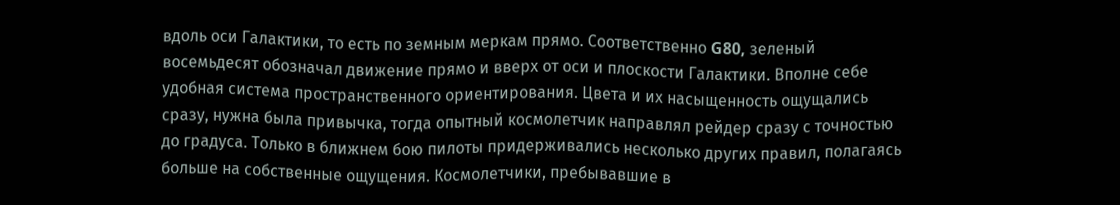вдоль оси Галактики, то есть по земным меркам прямо. Соответственно G80, зеленый восемьдесят обозначал движение прямо и вверх от оси и плоскости Галактики. Вполне себе удобная система пространственного ориентирования. Цвета и их насыщенность ощущались сразу, нужна была привычка, тогда опытный космолетчик направлял рейдер сразу с точностью до градуса. Только в ближнем бою пилоты придерживались несколько других правил, полагаясь больше на собственные ощущения. Космолетчики, пребывавшие в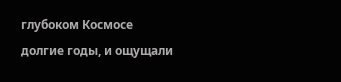глубоком Космосе долгие годы, и ощущали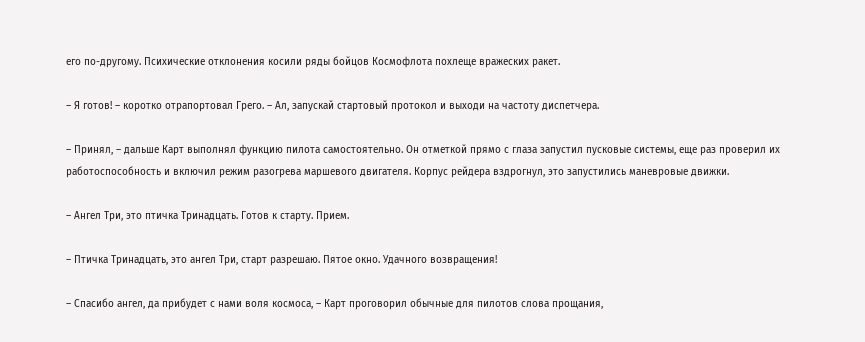его по-другому. Психические отклонения косили ряды бойцов Космофлота похлеще вражеских ракет.

– Я готов! – коротко отрапортовал Грего. – Ал, запускай стартовый протокол и выходи на частоту диспетчера.

– Принял, – дальше Карт выполнял функцию пилота самостоятельно. Он отметкой прямо с глаза запустил пусковые системы, еще раз проверил их работоспособность и включил режим разогрева маршевого двигателя. Корпус рейдера вздрогнул, это запустились маневровые движки.

– Ангел Три, это птичка Тринадцать. Готов к старту. Прием.

– Птичка Тринадцать, это ангел Три, старт разрешаю. Пятое окно. Удачного возвращения!

– Спасибо ангел, да прибудет с нами воля космоса, – Карт проговорил обычные для пилотов слова прощания,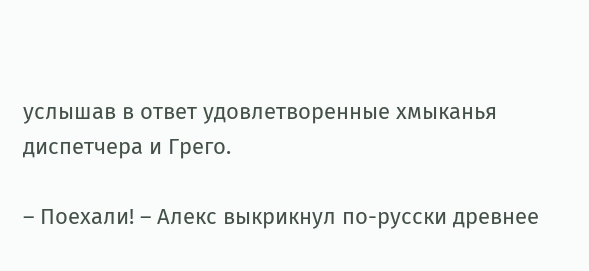услышав в ответ удовлетворенные хмыканья диспетчера и Грего.

– Поехали! – Алекс выкрикнул по-русски древнее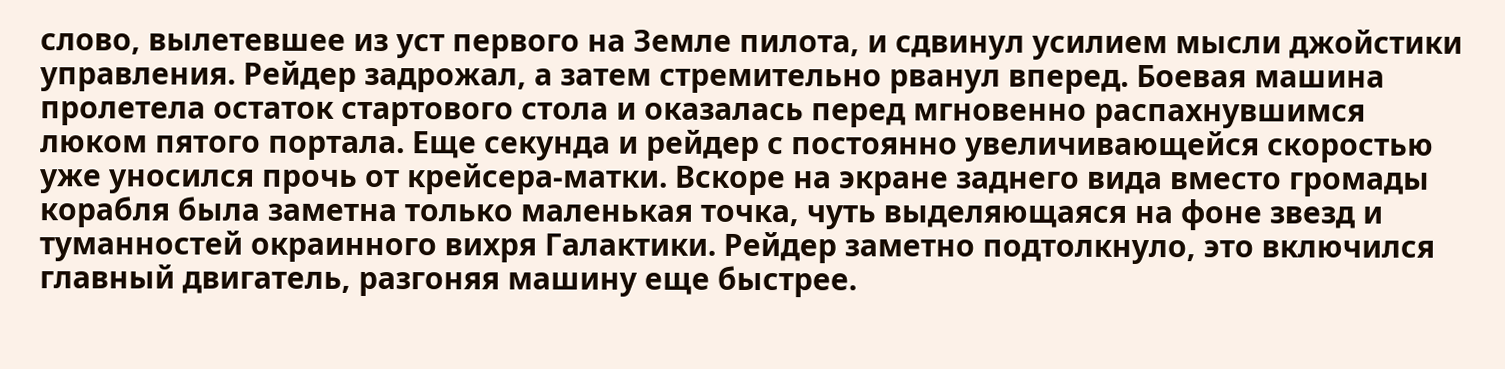слово, вылетевшее из уст первого на Земле пилота, и сдвинул усилием мысли джойстики управления. Рейдер задрожал, а затем стремительно рванул вперед. Боевая машина пролетела остаток стартового стола и оказалась перед мгновенно распахнувшимся люком пятого портала. Еще секунда и рейдер с постоянно увеличивающейся скоростью уже уносился прочь от крейсера-матки. Вскоре на экране заднего вида вместо громады корабля была заметна только маленькая точка, чуть выделяющаяся на фоне звезд и туманностей окраинного вихря Галактики. Рейдер заметно подтолкнуло, это включился главный двигатель, разгоняя машину еще быстрее.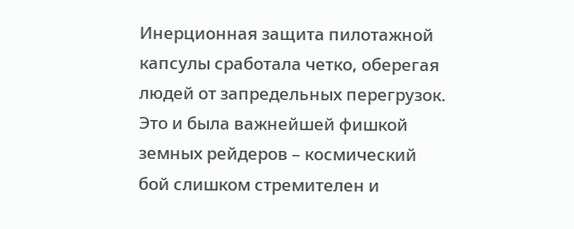Инерционная защита пилотажной капсулы сработала четко, оберегая людей от запредельных перегрузок. Это и была важнейшей фишкой земных рейдеров – космический бой слишком стремителен и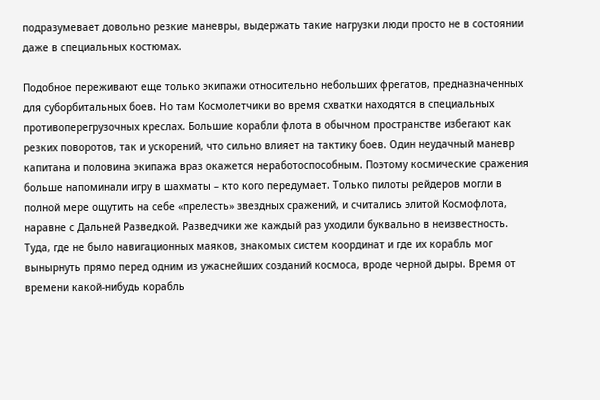подразумевает довольно резкие маневры, выдержать такие нагрузки люди просто не в состоянии даже в специальных костюмах.

Подобное переживают еще только экипажи относительно небольших фрегатов, предназначенных для суборбитальных боев. Но там Космолетчики во время схватки находятся в специальных противоперегрузочных креслах. Большие корабли флота в обычном пространстве избегают как резких поворотов, так и ускорений, что сильно влияет на тактику боев. Один неудачный маневр капитана и половина экипажа враз окажется неработоспособным. Поэтому космические сражения больше напоминали игру в шахматы – кто кого передумает. Только пилоты рейдеров могли в полной мере ощутить на себе «прелесть» звездных сражений, и считались элитой Космофлота, наравне с Дальней Разведкой. Разведчики же каждый раз уходили буквально в неизвестность. Туда, где не было навигационных маяков, знакомых систем координат и где их корабль мог вынырнуть прямо перед одним из ужаснейших созданий космоса, вроде черной дыры. Время от времени какой-нибудь корабль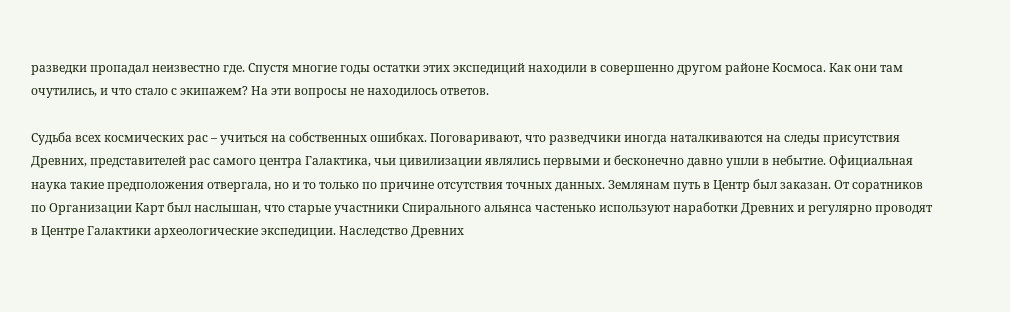разведки пропадал неизвестно где. Спустя многие годы остатки этих экспедиций находили в совершенно другом районе Космоса. Как они там очутились, и что стало с экипажем? На эти вопросы не находилось ответов.

Судьба всех космических рас – учиться на собственных ошибках. Поговаривают, что разведчики иногда наталкиваются на следы присутствия Древних, представителей рас самого центра Галактика, чьи цивилизации являлись первыми и бесконечно давно ушли в небытие. Официальная наука такие предположения отвергала, но и то только по причине отсутствия точных данных. Землянам путь в Центр был заказан. От соратников по Организации Карт был наслышан, что старые участники Спирального альянса частенько используют наработки Древних и регулярно проводят в Центре Галактики археологические экспедиции. Наследство Древних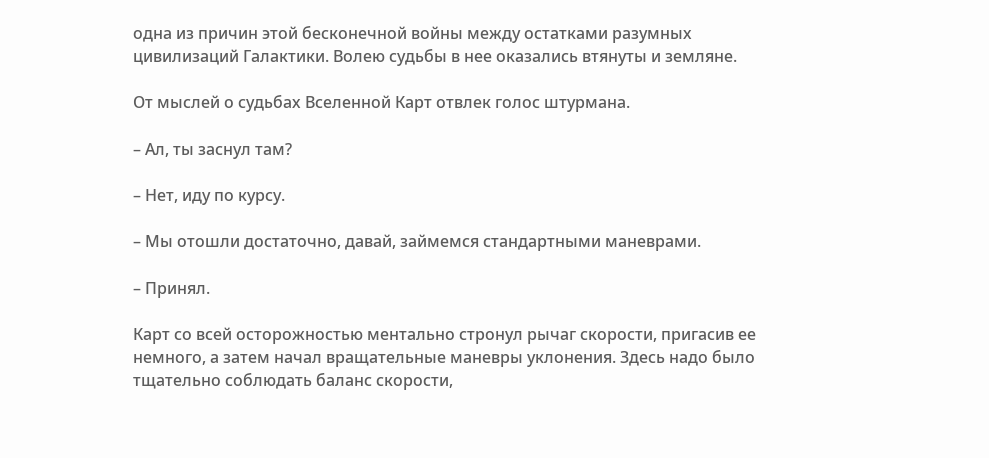одна из причин этой бесконечной войны между остатками разумных цивилизаций Галактики. Волею судьбы в нее оказались втянуты и земляне.

От мыслей о судьбах Вселенной Карт отвлек голос штурмана.

– Ал, ты заснул там?

– Нет, иду по курсу.

– Мы отошли достаточно, давай, займемся стандартными маневрами.

– Принял.

Карт со всей осторожностью ментально стронул рычаг скорости, пригасив ее немного, а затем начал вращательные маневры уклонения. Здесь надо было тщательно соблюдать баланс скорости,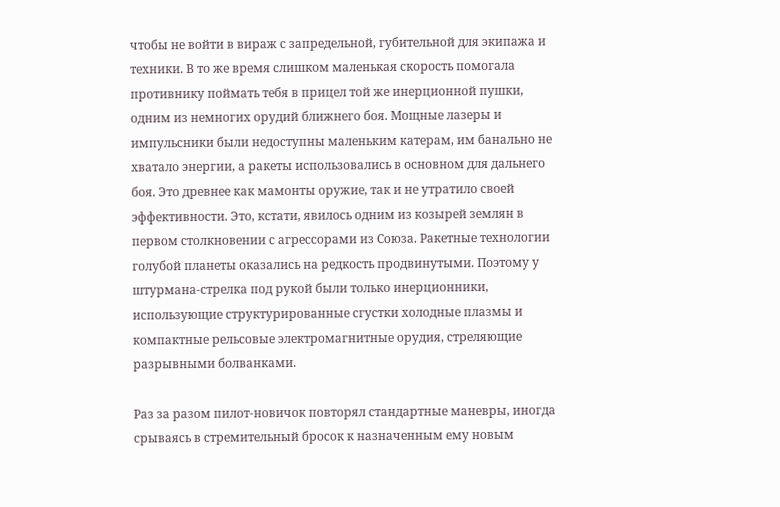чтобы не войти в вираж с запредельной, губительной для экипажа и техники. В то же время слишком маленькая скорость помогала противнику поймать тебя в прицел той же инерционной пушки, одним из немногих орудий ближнего боя. Мощные лазеры и импульсники были недоступны маленьким катерам, им банально не хватало энергии, а ракеты использовались в основном для дальнего боя. Это древнее как мамонты оружие, так и не утратило своей эффективности. Это, кстати, явилось одним из козырей землян в первом столкновении с агрессорами из Союза. Ракетные технологии голубой планеты оказались на редкость продвинутыми. Поэтому у штурмана-стрелка под рукой были только инерционники, использующие структурированные сгустки холодные плазмы и компактные рельсовые электромагнитные орудия, стреляющие разрывными болванками.

Раз за разом пилот-новичок повторял стандартные маневры, иногда срываясь в стремительный бросок к назначенным ему новым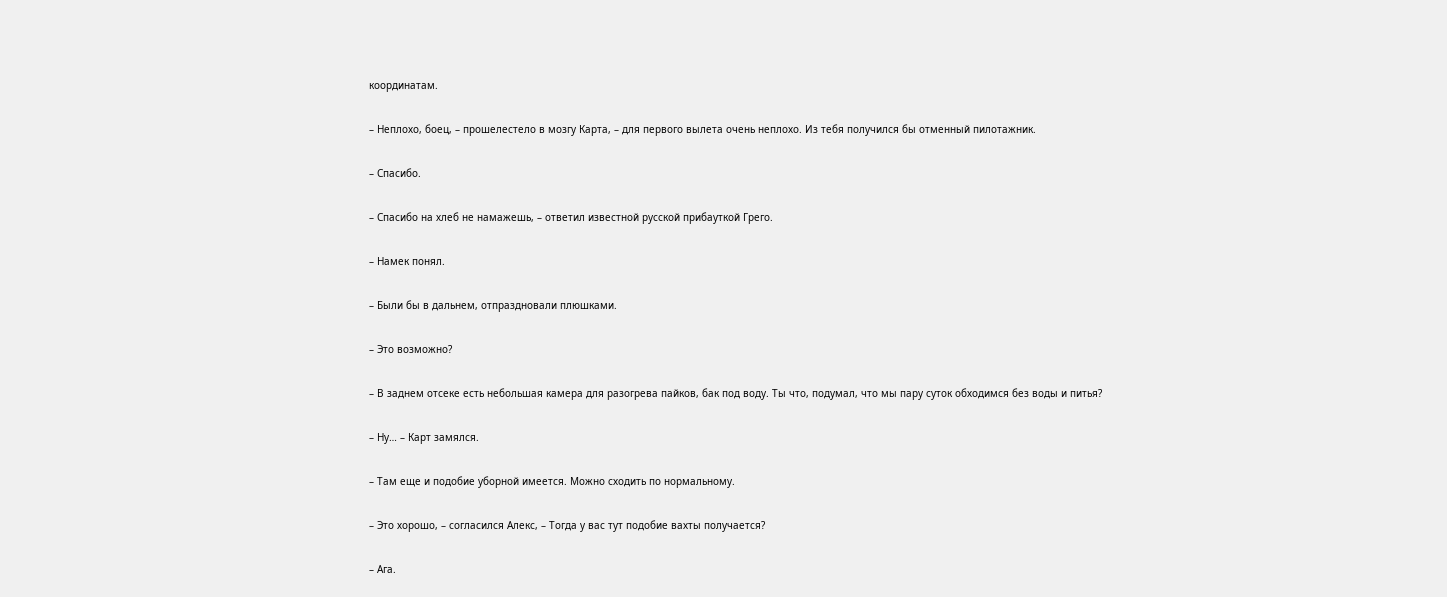координатам.

– Неплохо, боец, – прошелестело в мозгу Карта, – для первого вылета очень неплохо. Из тебя получился бы отменный пилотажник.

– Спасибо.

– Спасибо на хлеб не намажешь, – ответил известной русской прибауткой Грего.

– Намек понял.

– Были бы в дальнем, отпраздновали плюшками.

– Это возможно?

– В заднем отсеке есть небольшая камера для разогрева пайков, бак под воду. Ты что, подумал, что мы пару суток обходимся без воды и питья?

– Ну… – Карт замялся.

– Там еще и подобие уборной имеется. Можно сходить по нормальному.

– Это хорошо, – согласился Алекс, – Тогда у вас тут подобие вахты получается?

– Ага.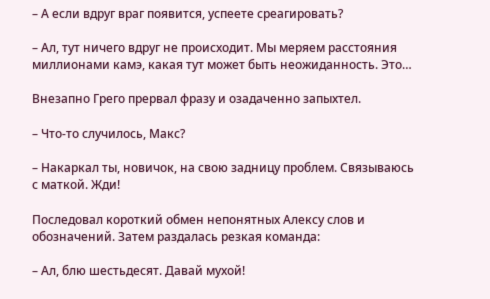– А если вдруг враг появится, успеете среагировать?

– Ал, тут ничего вдруг не происходит. Мы меряем расстояния миллионами камэ, какая тут может быть неожиданность. Это…

Внезапно Грего прервал фразу и озадаченно запыхтел.

– Что-то случилось, Макс?

– Накаркал ты, новичок, на свою задницу проблем. Связываюсь с маткой. Жди!

Последовал короткий обмен непонятных Алексу слов и обозначений. Затем раздалась резкая команда:

– Ал, блю шестьдесят. Давай мухой!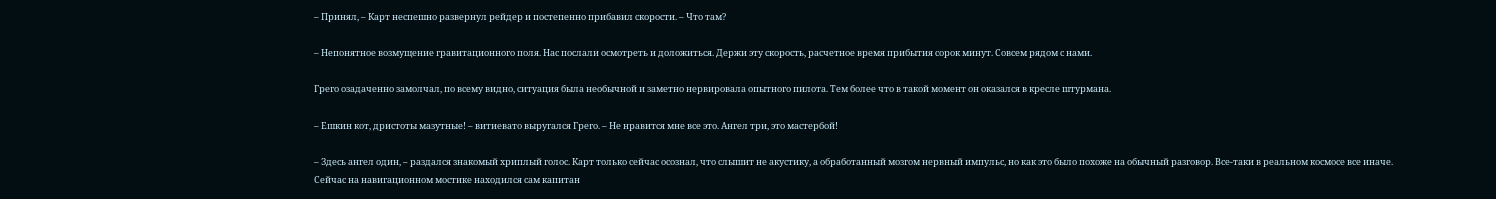– Принял, – Карт неспешно развернул рейдер и постепенно прибавил скорости. – Что там?

– Непонятное возмущение гравитационного поля. Нас послали осмотреть и доложиться. Держи эту скорость, расчетное время прибытия сорок минут. Совсем рядом с нами.

Грего озадаченно замолчал, по всему видно, ситуация была необычной и заметно нервировала опытного пилота. Тем более что в такой момент он оказался в кресле штурмана.

– Ешкин кот, дристоты мазутные! – витиевато выругался Грего. – Не нравится мне все это. Ангел три, это мастербой!

– Здесь ангел один, – раздался знакомый хриплый голос. Карт только сейчас осознал, что слышит не акустику, а обработанный мозгом нервный импульс, но как это было похоже на обычный разговор. Все-таки в реальном космосе все иначе. Сейчас на навигационном мостике находился сам капитан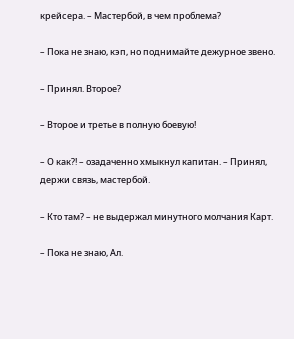крейсера. – Мастербой, в чем проблема?

– Пока не знаю, кэп, но поднимайте дежурное звено.

– Принял. Второе?

– Второе и третье в полную боевую!

– О как?! – озадаченно хмыкнул капитан. – Принял, держи связь, мастербой.

– Кто там? – не выдержал минутного молчания Карт.

– Пока не знаю, Ал.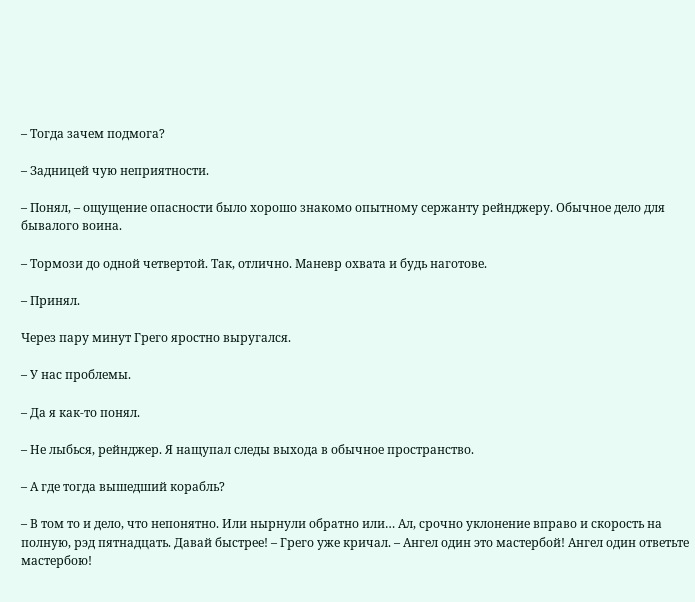– Тогда зачем подмога?

– Задницей чую неприятности.

– Понял, – ощущение опасности было хорошо знакомо опытному сержанту рейнджеру. Обычное дело для бывалого воина.

– Тормози до одной четвертой. Так, отлично. Маневр охвата и будь наготове.

– Принял.

Через пару минут Грего яростно выругался.

– У нас проблемы.

– Да я как-то понял.

– Не лыбься, рейнджер. Я нащупал следы выхода в обычное пространство.

– А где тогда вышедший корабль?

– В том то и дело, что непонятно. Или нырнули обратно или… Ал, срочно уклонение вправо и скорость на полную, рэд пятнадцать. Давай быстрее! – Грего уже кричал. – Ангел один это мастербой! Ангел один ответьте мастербою!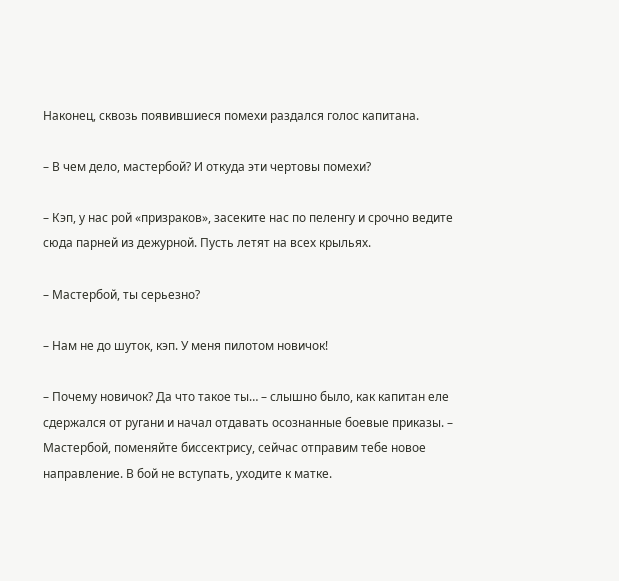Наконец, сквозь появившиеся помехи раздался голос капитана.

– В чем дело, мастербой? И откуда эти чертовы помехи?

– Кэп, у нас рой «призраков», засеките нас по пеленгу и срочно ведите сюда парней из дежурной. Пусть летят на всех крыльях.

– Мастербой, ты серьезно?

– Нам не до шуток, кэп. У меня пилотом новичок!

– Почему новичок? Да что такое ты… – слышно было, как капитан еле сдержался от ругани и начал отдавать осознанные боевые приказы. – Мастербой, поменяйте биссектрису, сейчас отправим тебе новое направление. В бой не вступать, уходите к матке.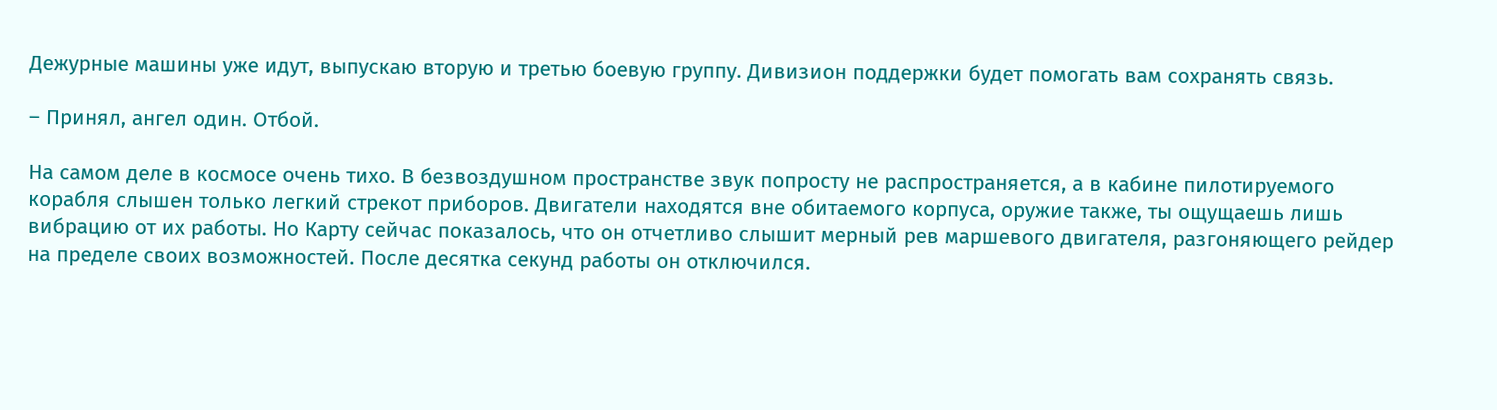Дежурные машины уже идут, выпускаю вторую и третью боевую группу. Дивизион поддержки будет помогать вам сохранять связь.

– Принял, ангел один. Отбой.

На самом деле в космосе очень тихо. В безвоздушном пространстве звук попросту не распространяется, а в кабине пилотируемого корабля слышен только легкий стрекот приборов. Двигатели находятся вне обитаемого корпуса, оружие также, ты ощущаешь лишь вибрацию от их работы. Но Карту сейчас показалось, что он отчетливо слышит мерный рев маршевого двигателя, разгоняющего рейдер на пределе своих возможностей. После десятка секунд работы он отключился.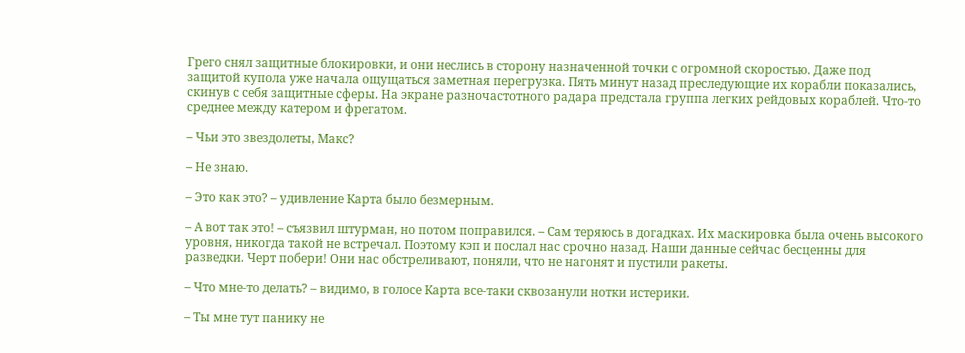Грего снял защитные блокировки, и они неслись в сторону назначенной точки с огромной скоростью. Даже под защитой купола уже начала ощущаться заметная перегрузка. Пять минут назад преследующие их корабли показались, скинув с себя защитные сферы. На экране разночастотного радара предстала группа легких рейдовых кораблей. Что-то среднее между катером и фрегатом.

– Чьи это звездолеты, Макс?

– Не знаю.

– Это как это? – удивление Карта было безмерным.

– А вот так это! – съязвил штурман, но потом поправился. – Сам теряюсь в догадках. Их маскировка была очень высокого уровня, никогда такой не встречал. Поэтому кэп и послал нас срочно назад. Наши данные сейчас бесценны для разведки. Черт побери! Они нас обстреливают, поняли, что не нагонят и пустили ракеты.

– Что мне-то делать? – видимо, в голосе Карта все-таки сквозанули нотки истерики.

– Ты мне тут панику не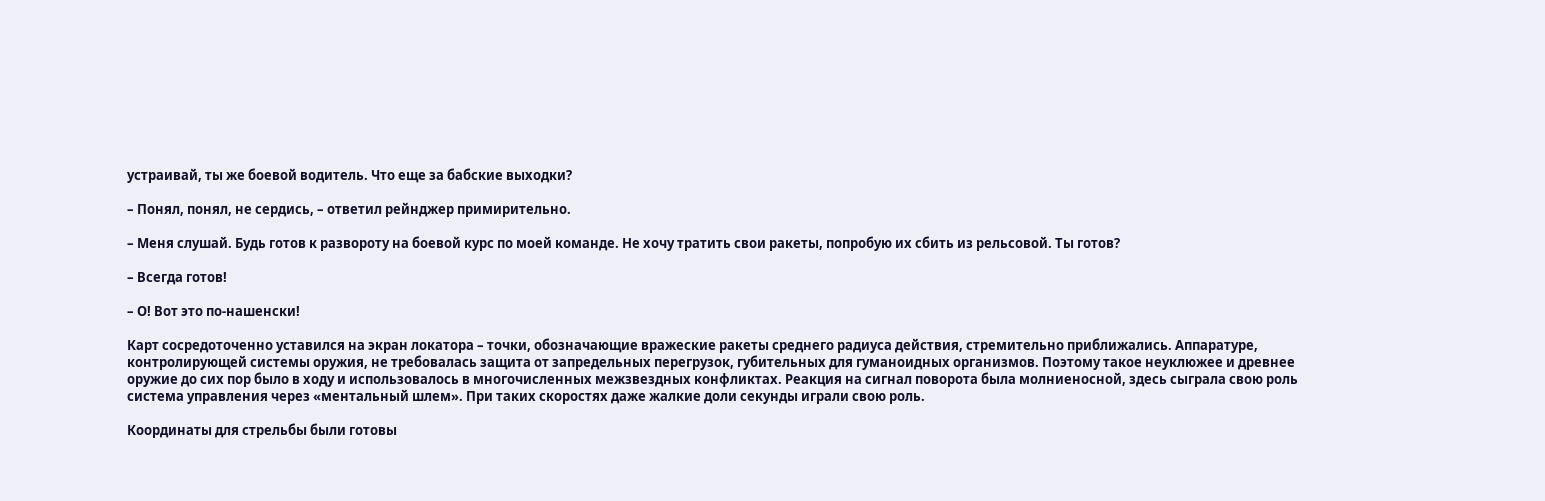устраивай, ты же боевой водитель. Что еще за бабские выходки?

– Понял, понял, не сердись, – ответил рейнджер примирительно.

– Меня слушай. Будь готов к развороту на боевой курс по моей команде. Не хочу тратить свои ракеты, попробую их сбить из рельсовой. Ты готов?

– Всегда готов!

– О! Вот это по-нашенски!

Карт сосредоточенно уставился на экран локатора – точки, обозначающие вражеские ракеты среднего радиуса действия, стремительно приближались. Аппаратуре, контролирующей системы оружия, не требовалась защита от запредельных перегрузок, губительных для гуманоидных организмов. Поэтому такое неуклюжее и древнее оружие до сих пор было в ходу и использовалось в многочисленных межзвездных конфликтах. Реакция на сигнал поворота была молниеносной, здесь сыграла свою роль система управления через «ментальный шлем». При таких скоростях даже жалкие доли секунды играли свою роль.

Координаты для стрельбы были готовы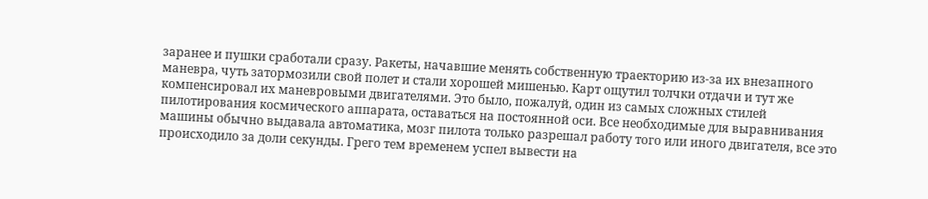заранее и пушки сработали сразу. Ракеты, начавшие менять собственную траекторию из-за их внезапного маневра, чуть затормозили свой полет и стали хорошей мишенью. Карт ощутил толчки отдачи и тут же компенсировал их маневровыми двигателями. Это было, пожалуй, один из самых сложных стилей пилотирования космического аппарата, оставаться на постоянной оси. Все необходимые для выравнивания машины обычно выдавала автоматика, мозг пилота только разрешал работу того или иного двигателя, все это происходило за доли секунды. Грего тем временем успел вывести на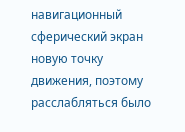навигационный сферический экран новую точку движения, поэтому расслабляться было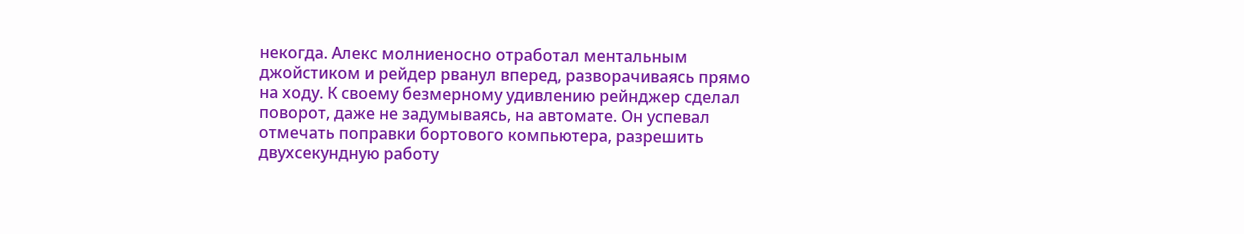некогда. Алекс молниеносно отработал ментальным джойстиком и рейдер рванул вперед, разворачиваясь прямо на ходу. К своему безмерному удивлению рейнджер сделал поворот, даже не задумываясь, на автомате. Он успевал отмечать поправки бортового компьютера, разрешить двухсекундную работу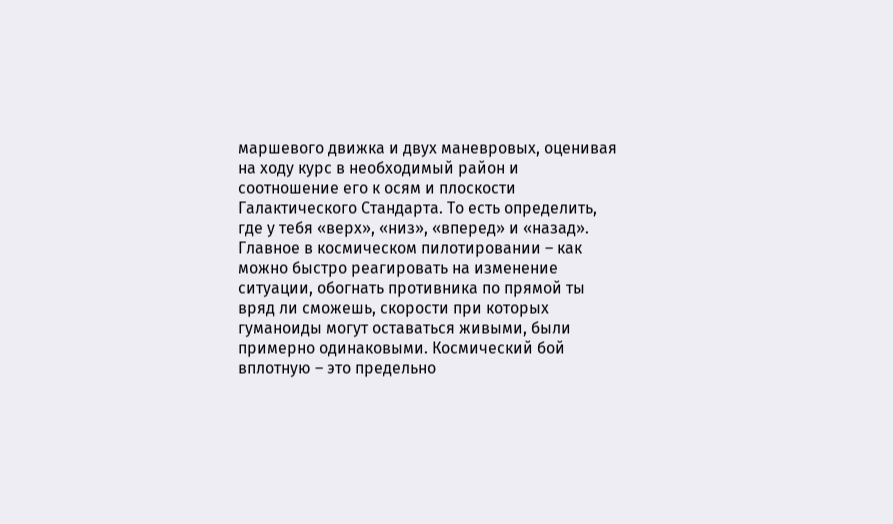маршевого движка и двух маневровых, оценивая на ходу курс в необходимый район и соотношение его к осям и плоскости Галактического Стандарта. То есть определить, где у тебя «верх», «низ», «вперед» и «назад». Главное в космическом пилотировании – как можно быстро реагировать на изменение ситуации, обогнать противника по прямой ты вряд ли сможешь, скорости при которых гуманоиды могут оставаться живыми, были примерно одинаковыми. Космический бой вплотную – это предельно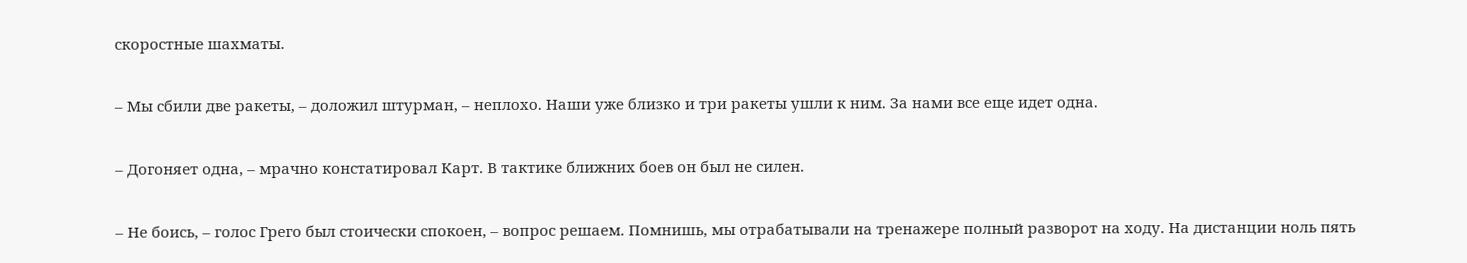скоростные шахматы.

– Мы сбили две ракеты, – доложил штурман, – неплохо. Наши уже близко и три ракеты ушли к ним. За нами все еще идет одна.

– Догоняет одна, – мрачно констатировал Карт. В тактике ближних боев он был не силен.

– Не боись, – голос Грего был стоически спокоен, – вопрос решаем. Помнишь, мы отрабатывали на тренажере полный разворот на ходу. На дистанции ноль пять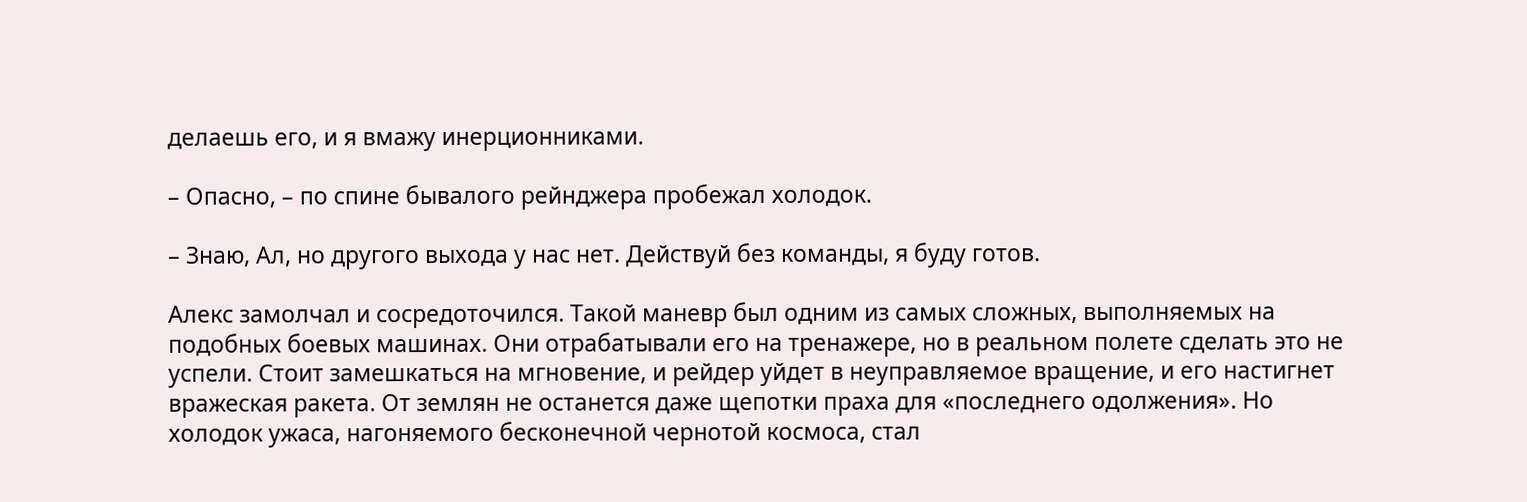делаешь его, и я вмажу инерционниками.

– Опасно, – по спине бывалого рейнджера пробежал холодок.

– Знаю, Ал, но другого выхода у нас нет. Действуй без команды, я буду готов.

Алекс замолчал и сосредоточился. Такой маневр был одним из самых сложных, выполняемых на подобных боевых машинах. Они отрабатывали его на тренажере, но в реальном полете сделать это не успели. Стоит замешкаться на мгновение, и рейдер уйдет в неуправляемое вращение, и его настигнет вражеская ракета. От землян не останется даже щепотки праха для «последнего одолжения». Но холодок ужаса, нагоняемого бесконечной чернотой космоса, стал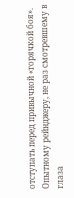отступать перед привычной «горячкой боя». Опытному рейнджеру, не раз смотревшему в глаза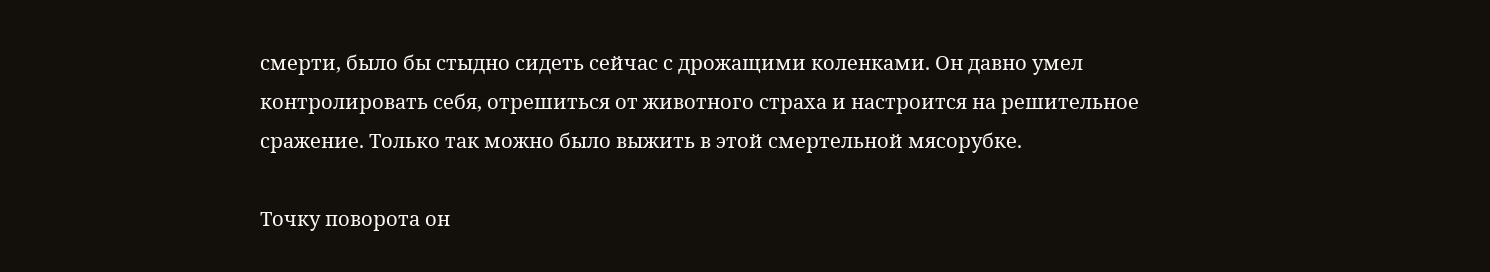смерти, было бы стыдно сидеть сейчас с дрожащими коленками. Он давно умел контролировать себя, отрешиться от животного страха и настроится на решительное сражение. Только так можно было выжить в этой смертельной мясорубке.

Точку поворота он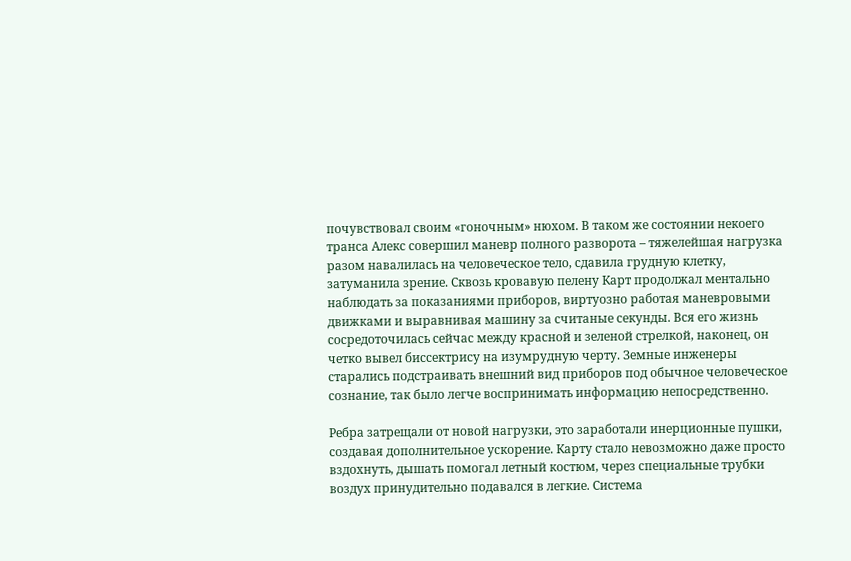почувствовал своим «гоночным» нюхом. В таком же состоянии некоего транса Алекс совершил маневр полного разворота – тяжелейшая нагрузка разом навалилась на человеческое тело, сдавила грудную клетку, затуманила зрение. Сквозь кровавую пелену Карт продолжал ментально наблюдать за показаниями приборов, виртуозно работая маневровыми движками и выравнивая машину за считаные секунды. Вся его жизнь сосредоточилась сейчас между красной и зеленой стрелкой, наконец, он четко вывел биссектрису на изумрудную черту. Земные инженеры старались подстраивать внешний вид приборов под обычное человеческое сознание, так было легче воспринимать информацию непосредственно.

Ребра затрещали от новой нагрузки, это заработали инерционные пушки, создавая дополнительное ускорение. Карту стало невозможно даже просто вздохнуть, дышать помогал летный костюм, через специальные трубки воздух принудительно подавался в легкие. Система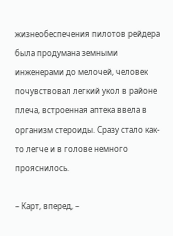жизнеобеспечения пилотов рейдера была продумана земными инженерами до мелочей, человек почувствовал легкий укол в районе плеча, встроенная аптека ввела в организм стероиды. Сразу стало как-то легче и в голове немного прояснилось.

– Карт, вперед, –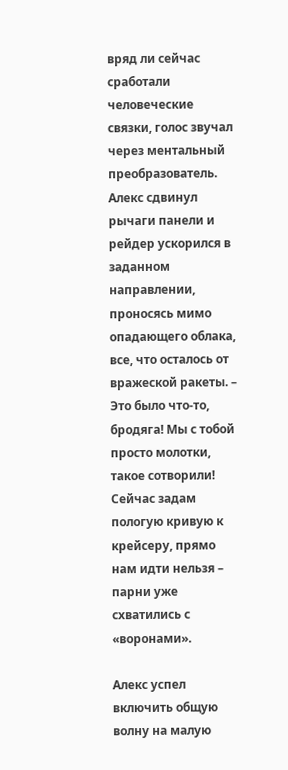вряд ли сейчас сработали человеческие связки, голос звучал через ментальный преобразователь. Алекс сдвинул рычаги панели и рейдер ускорился в заданном направлении, проносясь мимо опадающего облака, все, что осталось от вражеской ракеты. – Это было что-то, бродяга! Мы с тобой просто молотки, такое сотворили! Сейчас задам пологую кривую к крейсеру, прямо нам идти нельзя – парни уже схватились с «воронами».

Алекс успел включить общую волну на малую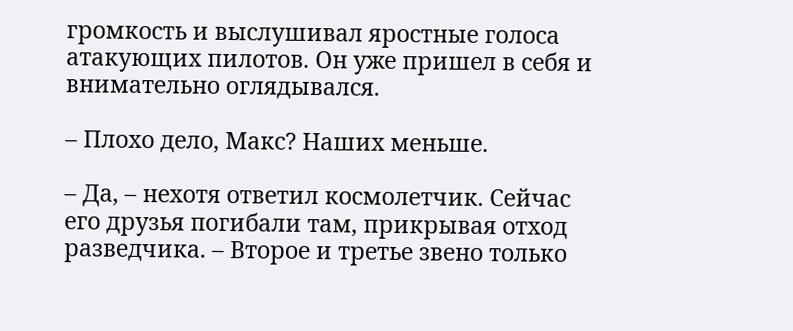громкость и выслушивал яростные голоса атакующих пилотов. Он уже пришел в себя и внимательно оглядывался.

– Плохо дело, Макс? Наших меньше.

– Да, – нехотя ответил космолетчик. Сейчас его друзья погибали там, прикрывая отход разведчика. – Второе и третье звено только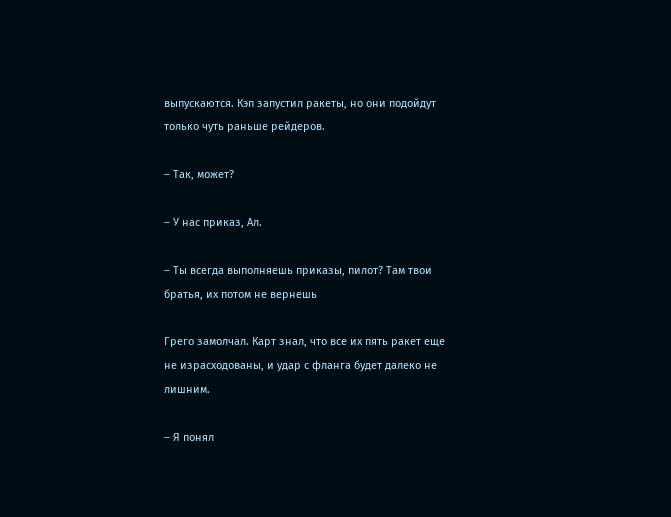выпускаются. Кэп запустил ракеты, но они подойдут только чуть раньше рейдеров.

– Так, может?

– У нас приказ, Ал.

– Ты всегда выполняешь приказы, пилот? Там твои братья, их потом не вернешь

Грего замолчал. Карт знал, что все их пять ракет еще не израсходованы, и удар с фланга будет далеко не лишним.

– Я понял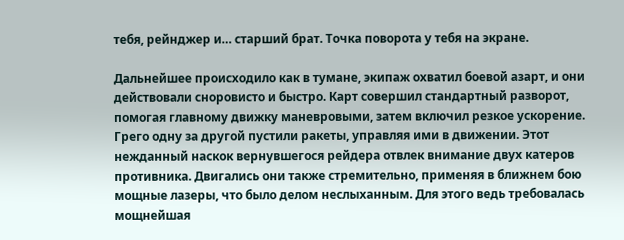тебя, рейнджер и… старший брат. Точка поворота у тебя на экране.

Дальнейшее происходило как в тумане, экипаж охватил боевой азарт, и они действовали сноровисто и быстро. Карт совершил стандартный разворот, помогая главному движку маневровыми, затем включил резкое ускорение. Грего одну за другой пустили ракеты, управляя ими в движении. Этот нежданный наскок вернувшегося рейдера отвлек внимание двух катеров противника. Двигались они также стремительно, применяя в ближнем бою мощные лазеры, что было делом неслыханным. Для этого ведь требовалась мощнейшая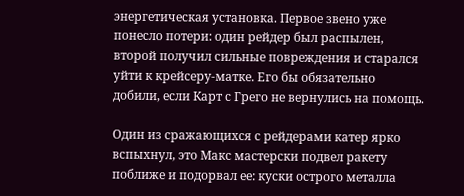энергетическая установка. Первое звено уже понесло потери: один рейдер был распылен, второй получил сильные повреждения и старался уйти к крейсеру-матке. Его бы обязательно добили, если Карт с Грего не вернулись на помощь.

Один из сражающихся с рейдерами катер ярко вспыхнул, это Макс мастерски подвел ракету поближе и подорвал ее: куски острого металла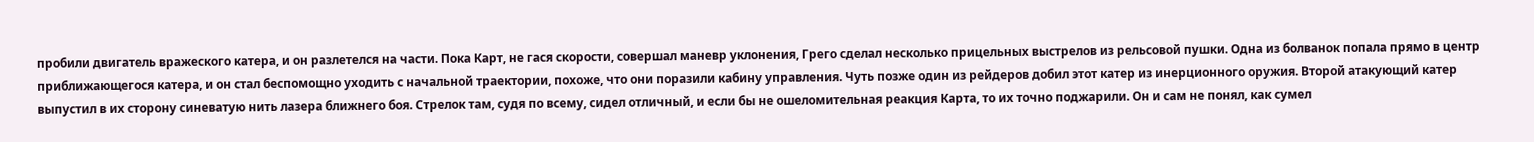пробили двигатель вражеского катера, и он разлетелся на части. Пока Карт, не гася скорости, совершал маневр уклонения, Грего сделал несколько прицельных выстрелов из рельсовой пушки. Одна из болванок попала прямо в центр приближающегося катера, и он стал беспомощно уходить с начальной траектории, похоже, что они поразили кабину управления. Чуть позже один из рейдеров добил этот катер из инерционного оружия. Второй атакующий катер выпустил в их сторону синеватую нить лазера ближнего боя. Стрелок там, судя по всему, сидел отличный, и если бы не ошеломительная реакция Карта, то их точно поджарили. Он и сам не понял, как сумел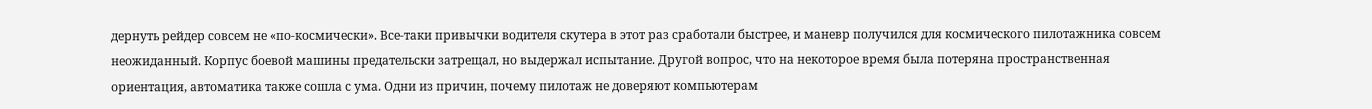дернуть рейдер совсем не «по-космически». Все-таки привычки водителя скутера в этот раз сработали быстрее, и маневр получился для космического пилотажника совсем неожиданный. Корпус боевой машины предательски затрещал, но выдержал испытание. Другой вопрос, что на некоторое время была потеряна пространственная ориентация, автоматика также сошла с ума. Одни из причин, почему пилотаж не доверяют компьютерам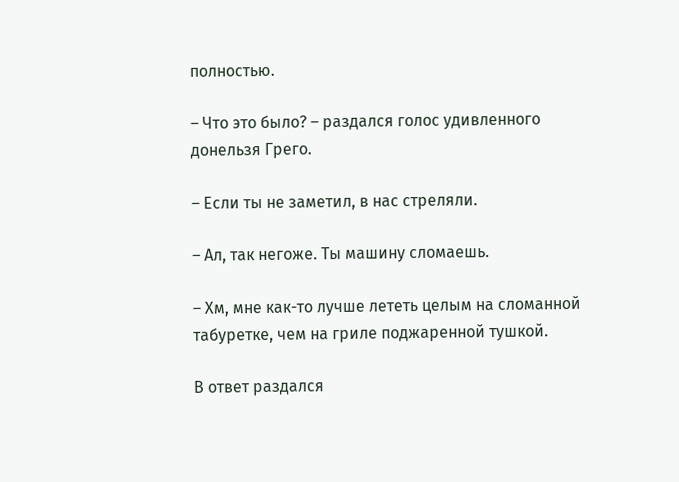полностью.

– Что это было? – раздался голос удивленного донельзя Грего.

– Если ты не заметил, в нас стреляли.

– Ал, так негоже. Ты машину сломаешь.

– Хм, мне как-то лучше лететь целым на сломанной табуретке, чем на гриле поджаренной тушкой.

В ответ раздался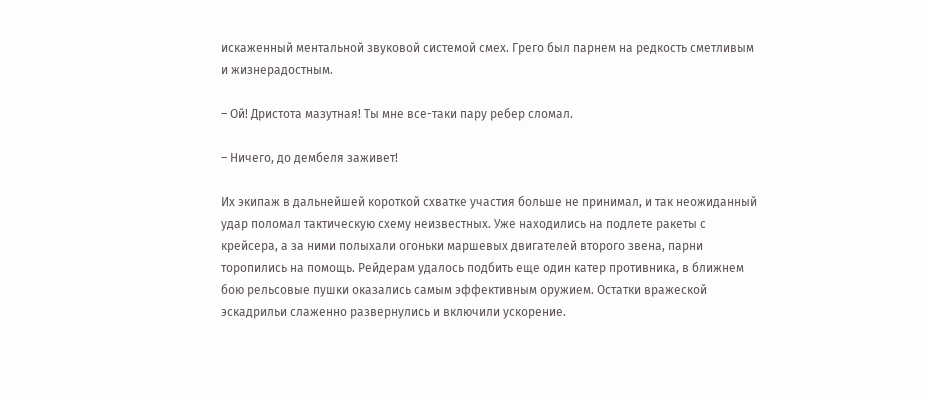искаженный ментальной звуковой системой смех. Грего был парнем на редкость сметливым и жизнерадостным.

– Ой! Дристота мазутная! Ты мне все-таки пару ребер сломал.

– Ничего, до дембеля заживет!

Их экипаж в дальнейшей короткой схватке участия больше не принимал, и так неожиданный удар поломал тактическую схему неизвестных. Уже находились на подлете ракеты с крейсера, а за ними полыхали огоньки маршевых двигателей второго звена, парни торопились на помощь. Рейдерам удалось подбить еще один катер противника, в ближнем бою рельсовые пушки оказались самым эффективным оружием. Остатки вражеской эскадрильи слаженно развернулись и включили ускорение.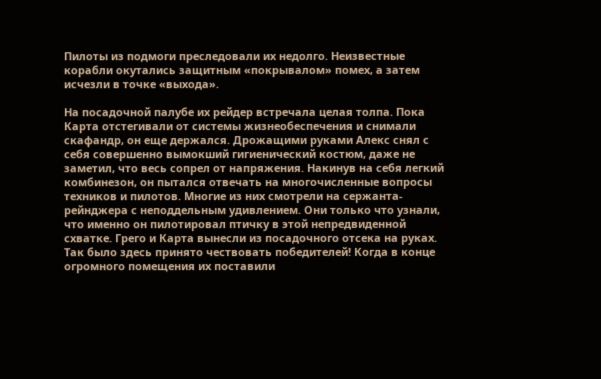Пилоты из подмоги преследовали их недолго. Неизвестные корабли окутались защитным «покрывалом» помех, а затем исчезли в точке «выхода».

На посадочной палубе их рейдер встречала целая толпа. Пока Карта отстегивали от системы жизнеобеспечения и снимали скафандр, он еще держался. Дрожащими руками Алекс снял с себя совершенно вымокший гигиенический костюм, даже не заметил, что весь сопрел от напряжения. Накинув на себя легкий комбинезон, он пытался отвечать на многочисленные вопросы техников и пилотов. Многие из них смотрели на сержанта-рейнджера с неподдельным удивлением. Они только что узнали, что именно он пилотировал птичку в этой непредвиденной схватке. Грего и Карта вынесли из посадочного отсека на руках. Так было здесь принято чествовать победителей! Когда в конце огромного помещения их поставили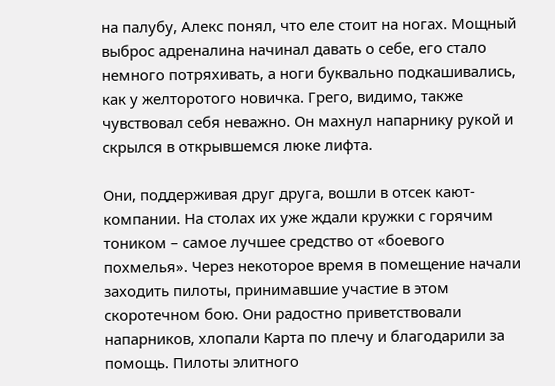на палубу, Алекс понял, что еле стоит на ногах. Мощный выброс адреналина начинал давать о себе, его стало немного потряхивать, а ноги буквально подкашивались, как у желторотого новичка. Грего, видимо, также чувствовал себя неважно. Он махнул напарнику рукой и скрылся в открывшемся люке лифта.

Они, поддерживая друг друга, вошли в отсек кают-компании. На столах их уже ждали кружки с горячим тоником – самое лучшее средство от «боевого похмелья». Через некоторое время в помещение начали заходить пилоты, принимавшие участие в этом скоротечном бою. Они радостно приветствовали напарников, хлопали Карта по плечу и благодарили за помощь. Пилоты элитного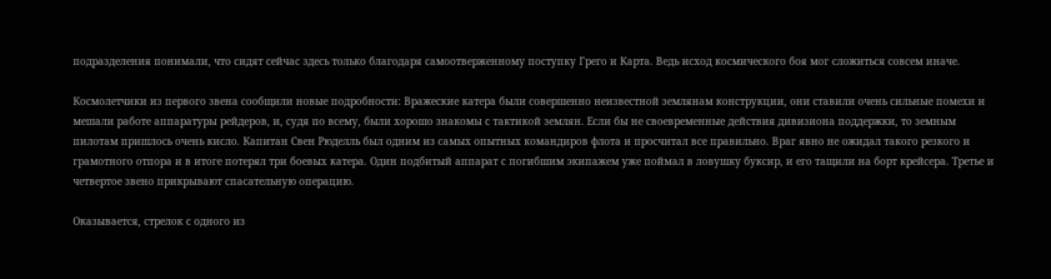подразделения понимали, что сидят сейчас здесь только благодаря самоотверженному поступку Грего и Карта. Ведь исход космического боя мог сложиться совсем иначе.

Космолетчики из первого звена сообщили новые подробности: Вражеские катера были совершенно неизвестной землянам конструкции, они ставили очень сильные помехи и мешали работе аппаратуры рейдеров, и, судя по всему, были хорошо знакомы с тактикой землян. Если бы не своевременные действия дивизиона поддержки, то земным пилотам пришлось очень кисло. Капитан Свен Рюделль был одним из самых опытных командиров флота и просчитал все правильно. Враг явно не ожидал такого резкого и грамотного отпора и в итоге потерял три боевых катера. Один подбитый аппарат с погибшим экипажем уже поймал в ловушку буксир, и его тащили на борт крейсера. Третье и четвертое звено прикрывают спасательную операцию.

Оказывается, стрелок с одного из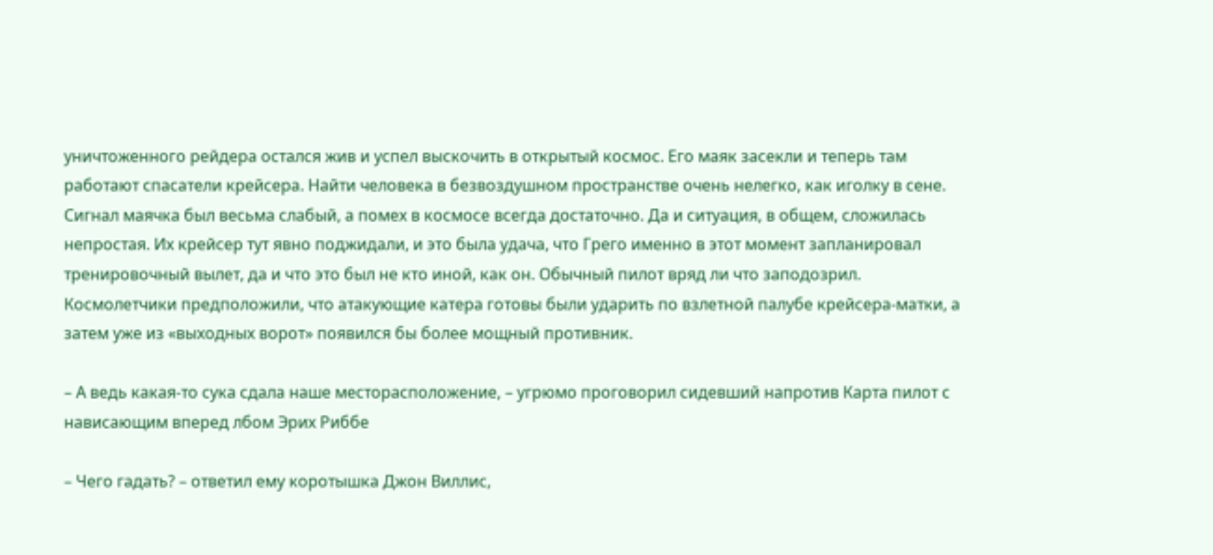уничтоженного рейдера остался жив и успел выскочить в открытый космос. Его маяк засекли и теперь там работают спасатели крейсера. Найти человека в безвоздушном пространстве очень нелегко, как иголку в сене. Сигнал маячка был весьма слабый, а помех в космосе всегда достаточно. Да и ситуация, в общем, сложилась непростая. Их крейсер тут явно поджидали, и это была удача, что Грего именно в этот момент запланировал тренировочный вылет, да и что это был не кто иной, как он. Обычный пилот вряд ли что заподозрил. Космолетчики предположили, что атакующие катера готовы были ударить по взлетной палубе крейсера-матки, а затем уже из «выходных ворот» появился бы более мощный противник.

– А ведь какая-то сука сдала наше месторасположение, – угрюмо проговорил сидевший напротив Карта пилот с нависающим вперед лбом Эрих Риббе

– Чего гадать? – ответил ему коротышка Джон Виллис,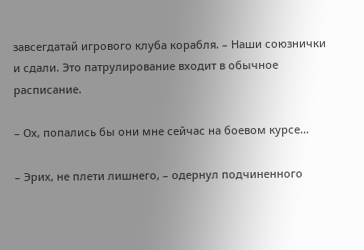завсегдатай игрового клуба корабля. – Наши союзнички и сдали. Это патрулирование входит в обычное расписание.

– Ох, попались бы они мне сейчас на боевом курсе…

– Эрих, не плети лишнего, – одернул подчиненного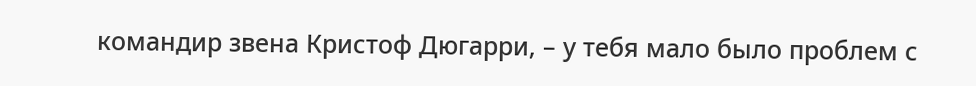командир звена Кристоф Дюгарри, – у тебя мало было проблем с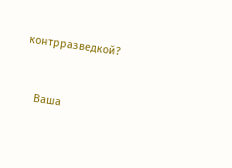контрразведкой?


    Ваша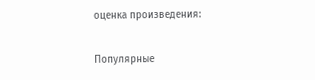оценка произведения:

Популярные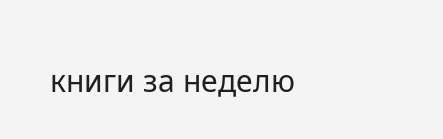книги за неделю